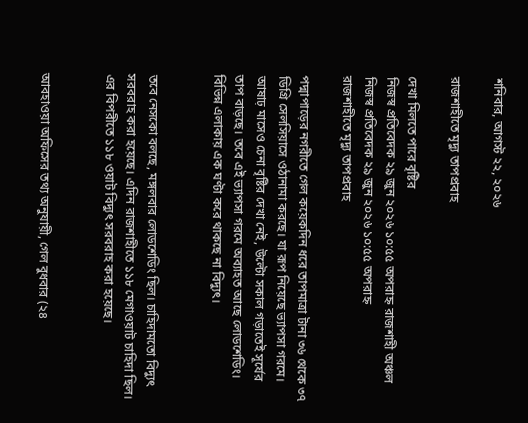শনিবার, আগস্ট ২২, ২০২৬

রাজশাহীতে মৃদ্যু তাপপ্রবাহ

দেখা মিলতে পারে বৃষ্টির
নিজস্ব প্রতিবেদক ২৯ জুন ২০২৬ ১০:৫৫ অপরাহ্ন রাজশাহী অঞ্চল
নিজস্ব প্রতিবেদক ২৯ জুন ২০২৬ ১০:৫৫ অপরাহ্ন
রাজশাহীতে মৃদ্যু তাপপ্রবাহ

পদ্মাপাড়ের নগরীতে গেল কয়েকদিন ধরে তাপমাত্রা টানা ৩৬ থেকে ৩৭ ডিগ্রি সেলসিয়াসে ওঠানামা করছে। যা রূপ নিয়েছে ভ্যাপসা গরমে। আষাঢ় মাসেও চেনা বৃষ্টির দেখা নেই, উল্টো সকাল গড়াতেই সূর্যের তাপ বাড়ছে। তবে এই ভ্যাপসা গরমে অব্যাহত আছে লোডশেডিং। বিভিন্ন এলাকায় এক ঘণ্টা করে থাকছে না বিদ্যুৎ।


তবে নেসকো বলছে, মঙ্গলবার লোডশেডিং ছিল। চাহিদামতো বিদ্যুৎ সরবরাহ করা হয়েছে। এদিন রাজশাহীতে ১১৮ মেগাওয়াট চাহিদা ছিল। এর বিপরীতে ১১৮ ওয়াট বিদ্যুৎ সরবরাহ করা হয়েছে।


আবহাওয়া অফিসের তথ্য অনুযায়ী, গেল বুধবার (২৪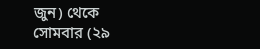জুন) থেকে সোমবার (২৯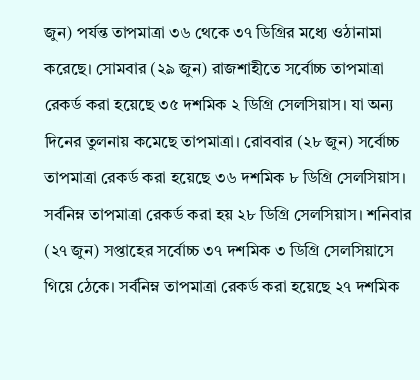জুন) পর্যন্ত তাপমাত্রা ৩৬ থেকে ৩৭ ডিগ্রির মধ্যে ওঠানামা করেছে। সোমবার (২৯ জুন) রাজশাহীতে সর্বোচ্চ তাপমাত্রা রেকর্ড করা হয়েছে ৩৫ দশমিক ২ ডিগ্রি সেলসিয়াস। যা অন্য দিনের তুলনায় কমেছে তাপমাত্রা। রোববার (২৮ জুন) সর্বোচ্চ তাপমাত্রা রেকর্ড করা হয়েছে ৩৬ দশমিক ৮ ডিগ্রি সেলসিয়াস। সর্বনিম্ন তাপমাত্রা রেকর্ড করা হয় ২৮ ডিগ্রি সেলসিয়াস। শনিবার (২৭ জুন) সপ্তাহের সর্বোচ্চ ৩৭ দশমিক ৩ ডিগ্রি সেলসিয়াসে গিয়ে ঠেকে। সর্বনিম্ন তাপমাত্রা রেকর্ড করা হয়েছে ২৭ দশমিক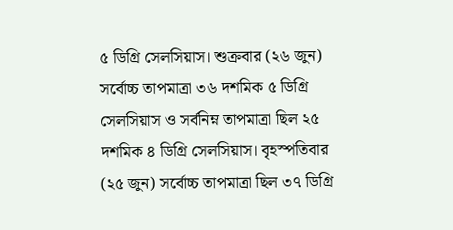৫ ডিগ্রি সেলসিয়াস। শুক্রবার (২৬ জুন) সর্বোচ্চ তাপমাত্রা ৩৬ দশমিক ৫ ডিগ্রি সেলসিয়াস ও সর্বনিম্ন তাপমাত্রা ছিল ২৫ দশমিক ৪ ডিগ্রি সেলসিয়াস। বৃহস্পতিবার (২৫ জুন) সর্বোচ্চ তাপমাত্রা ছিল ৩৭ ডিগ্রি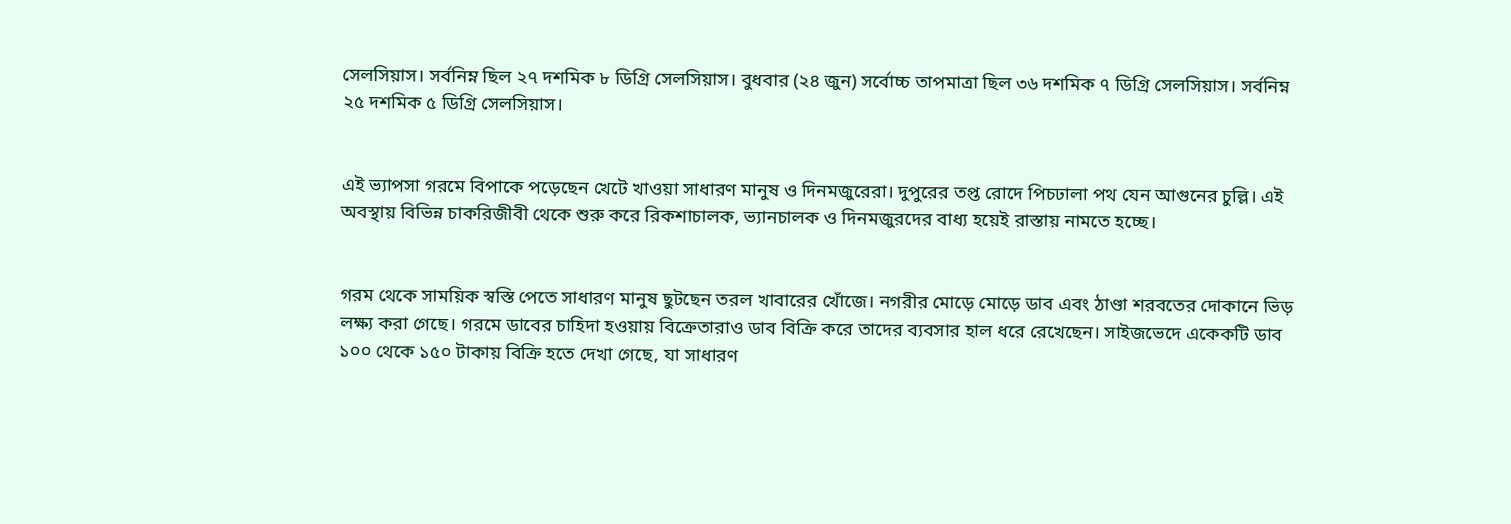সেলসিয়াস। সর্বনিম্ন ছিল ২৭ দশমিক ৮ ডিগ্রি সেলসিয়াস। বুধবার (২৪ জুন) সর্বোচ্চ তাপমাত্রা ছিল ৩৬ দশমিক ৭ ডিগ্রি সেলসিয়াস। সর্বনিম্ন ২৫ দশমিক ৫ ডিগ্রি সেলসিয়াস।


এই ভ্যাপসা গরমে বিপাকে পড়েছেন খেটে খাওয়া সাধারণ মানুষ ও দিনমজুরেরা। দুপুরের তপ্ত রোদে পিচঢালা পথ যেন আগুনের চুল্লি। এই অবস্থায় বিভিন্ন চাকরিজীবী থেকে শুরু করে রিকশাচালক, ভ্যানচালক ও দিনমজুরদের বাধ্য হয়েই রাস্তায় নামতে হচ্ছে।


গরম থেকে সাময়িক স্বস্তি পেতে সাধারণ মানুষ ছুটছেন তরল খাবারের খোঁজে। নগরীর মোড়ে মোড়ে ডাব এবং ঠাণ্ডা শরবতের দোকানে ভিড় লক্ষ্য করা গেছে। গরমে ডাবের চাহিদা হওয়ায় বিক্রেতারাও ডাব বিক্রি করে তাদের ব্যবসার হাল ধরে রেখেছেন। সাইজভেদে একেকটি ডাব ১০০ থেকে ১৫০ টাকায় বিক্রি হতে দেখা গেছে, যা সাধারণ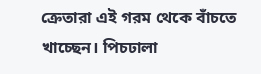ক্রেতারা এই গরম থেকে বাঁচতে খাচ্ছেন। পিচঢালা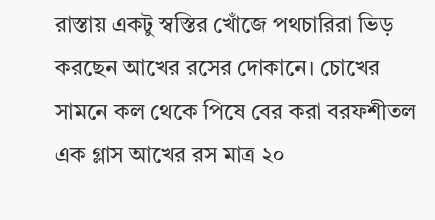রাস্তায় একটু স্বস্তির খোঁজে পথচারিরা ভিড় করছেন আখের রসের দোকানে। চোখের সামনে কল থেকে পিষে বের করা বরফশীতল এক গ্লাস আখের রস মাত্র ২০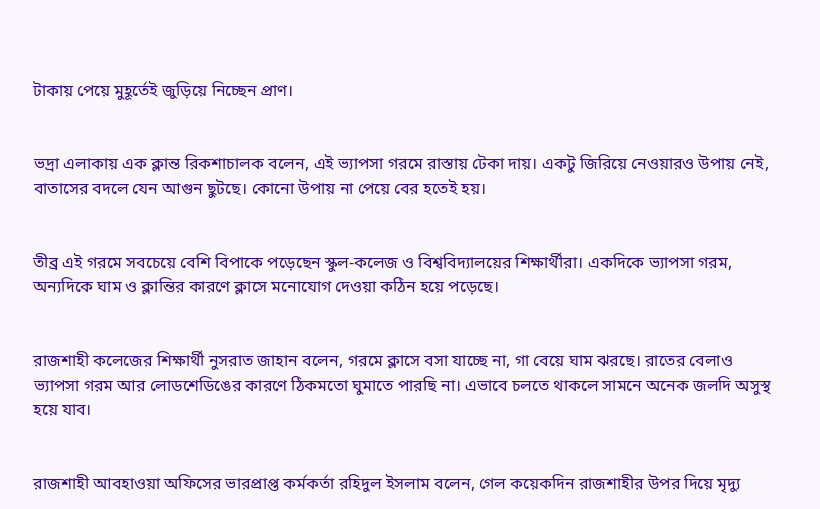টাকায় পেয়ে মুহূর্তেই জুড়িয়ে নিচ্ছেন প্রাণ।


ভদ্রা এলাকায় এক ক্লান্ত রিকশাচালক বলেন, এই ভ্যাপসা গরমে রাস্তায় টেকা দায়। একটু জিরিয়ে নেওয়ারও উপায় নেই, বাতাসের বদলে যেন আগুন ছুটছে। কোনো উপায় না পেয়ে বের হতেই হয়।


তীব্র এই গরমে সবচেয়ে বেশি বিপাকে পড়েছেন স্কুল-কলেজ ও বিশ্ববিদ্যালয়ের শিক্ষার্থীরা। একদিকে ভ্যাপসা গরম, অন্যদিকে ঘাম ও ক্লান্তির কারণে ক্লাসে মনোযোগ দেওয়া কঠিন হয়ে পড়েছে।


রাজশাহী কলেজের শিক্ষার্থী নুসরাত জাহান বলেন, গরমে ক্লাসে বসা যাচ্ছে না, গা বেয়ে ঘাম ঝরছে। রাতের বেলাও ভ্যাপসা গরম আর লোডশেডিঙের কারণে ঠিকমতো ঘুমাতে পারছি না। এভাবে চলতে থাকলে সামনে অনেক জলদি অসুস্থ হয়ে যাব।


রাজশাহী আবহাওয়া অফিসের ভারপ্রাপ্ত কর্মকর্তা রহিদুল ইসলাম বলেন, গেল কয়েকদিন রাজশাহীর উপর দিয়ে মৃদ্যু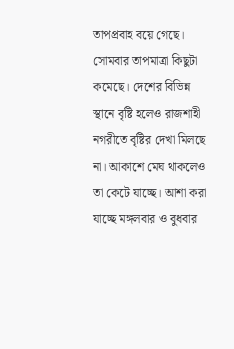তাপপ্রবাহ বয়ে গেছে। সোমবার তাপমাত্রা কিছুটা কমেছে। দেশের বিভিন্ন স্থানে বৃষ্টি হলেও রাজশাহী নগরীতে বৃষ্টির দেখা মিলছে না। আকাশে মেঘ থাকলেও তা কেটে যাচ্ছে। আশা করা যাচ্ছে মঙ্গলবার ও বুধবার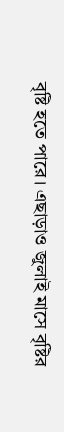বৃষ্টি হতে পারে। এছাড়াও জুলাই মাসে বৃষ্টির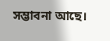সম্ভাবনা আছে।